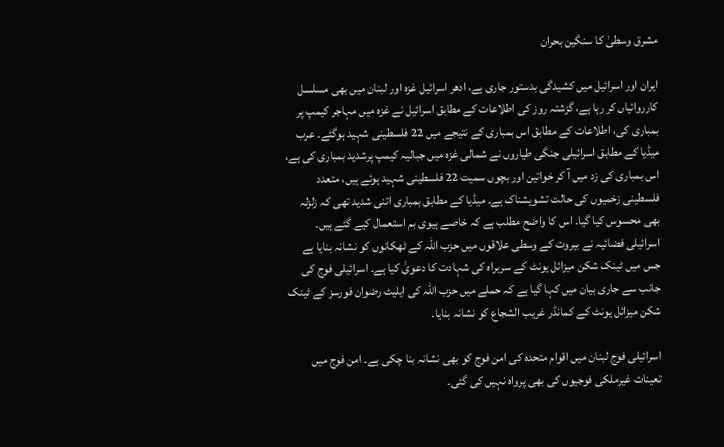مشرق وسطیٰ کا سنگین بحران

ایران اور اسرائیل میں کشیدگی بدستور جاری ہے، ادھر اسرائیل غزہ اور لبنان میں بھی مسلسل کارروائیاں کر رہا ہے، گزشتہ روز کی اطلاعات کے مطابق اسرائیل نے غزہ میں مہاجر کیمپ پر بمباری کی، اطلاعات کے مطابق اس بمباری کے نتیجے میں 22 فلسطینی شہید ہوگئے۔ عرب میڈیا کے مطابق اسرائیلی جنگی طیاروں نے شمالی غزہ میں جبالیہ کیمپ پرشدید بمباری کی ہے، اس بمباری کی زد میں آ کر خواتین اور بچوں سمیت 22 فلسطینی شہید ہوئے ہیں، متعدد فلسطینی زخمیوں کی حالت تشویشناک ہے۔ میڈیا کے مطابق بمباری اتنی شدید تھی کہ زلزلہ بھی محسوس کیا گیا۔ اس کا واضح مطلب ہے کہ خاصے ہیوی بم استعمال کیے گئے ہیں۔ اسرائیلی فضائیہ نے بیروت کے وسطی علاقوں میں حزب اللہ کے ٹھکانوں کو نشانہ بنایا ہے جس میں ٹینک شکن میزائل یونٹ کے سربراہ کی شہادت کا دعویٰ کیا ہے۔ اسرائیلی فوج کی جانب سے جاری بیان میں کہا گیا ہے کہ حملے میں حزب اللہ کی ایلیٹ رضوان فورسز کے ٹینک شکن میزائل یونٹ کے کمانڈر غریب الشجاع کو نشانہ بنایا۔

اسرائیلی فوج لبنان میں اقوام متحدہ کی امن فوج کو بھی نشانہ بنا چکی ہے۔ امن فوج میں تعینات غیرملکی فوجیوں کی بھی پرواہ نہیں کی گئی۔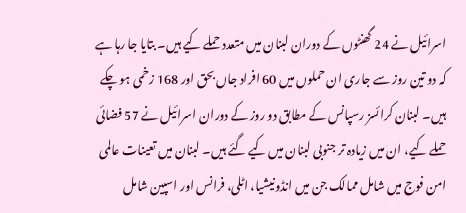اسرائیل نے 24 گھنٹوں کے دوران لبنان میں متعدد حملے کیے ہیں۔ بتایا جا رہا ہے کہ دو تین روز سے جاری ان حملوں میں 60 افراد جاں بحق اور 168 زخمی ہو چکے ہیں۔ لبنان کرائسز رسپانس کے مطابق دو روز کے دوران اسرائیل نے 57 فضائی حملے کیے، ان میں زیادہ تر جنوبی لبنان میں کیے گئے ہیں۔ لبنان میں تعینات عالمی امن فوج میں شامل ممالک جن میں انڈونیشیا، اٹلی، فرانس اور اسپین شامل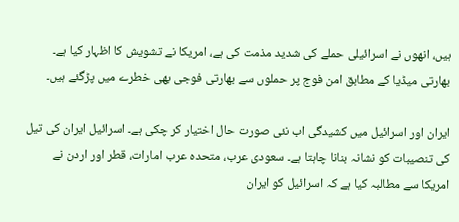ہیں، انھوں نے اسرائیلی حملے کی شدید مذمت کی ہے، امریکا نے تشویش کا اظہار کیا ہے۔ بھارتی میڈیا کے مطابق امن فوج پر حملوں سے بھارتی فوجی بھی خطرے میں پڑگئے ہیں۔

ایران اور اسرائیل میں کشیدگی اب نئی صورت حال اختیار کر چکی ہے۔ اسرائیل ایران کی تیل کی تنصیبات کو نشانہ بنانا چاہتا ہے۔ سعودی عرب، متحدہ عرب امارات، قطر اور اردن نے امریکا سے مطالبہ کیا ہے کہ اسرائیل کو ایران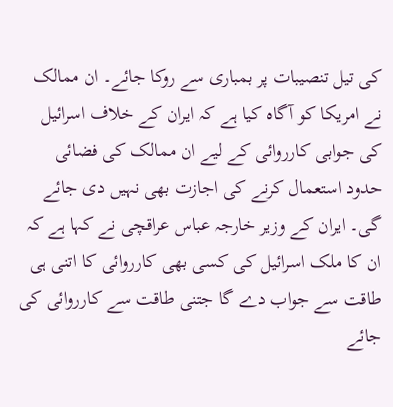کی تیل تنصیبات پر بمباری سے روکا جائے۔ ان ممالک نے امریکا کو آگاہ کیا ہے کہ ایران کے خلاف اسرائیل کی جوابی کارروائی کے لیے ان ممالک کی فضائی حدود استعمال کرنے کی اجازت بھی نہیں دی جائے گی۔ ایران کے وزیر خارجہ عباس عراقچی نے کہا ہے کہ ان کا ملک اسرائیل کی کسی بھی کارروائی کا اتنی ہی طاقت سے جواب دے گا جتنی طاقت سے کارروائی کی جائے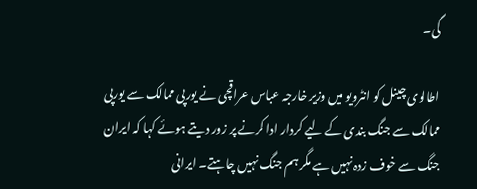گی۔

اطالوی چینل کو انٹرویو میں وزیر خارجہ عباس عراقچی نے یورپی ممالک سے یورپی ممالک سے جنگ بندی کے لیے کردار ادا کرنے پر زور دیتے ہوئے کہا کہ ایران جنگ سے خوف زدہ نہیں ہے مگر ہم جنگ نہیں چاہتے۔ ایرانی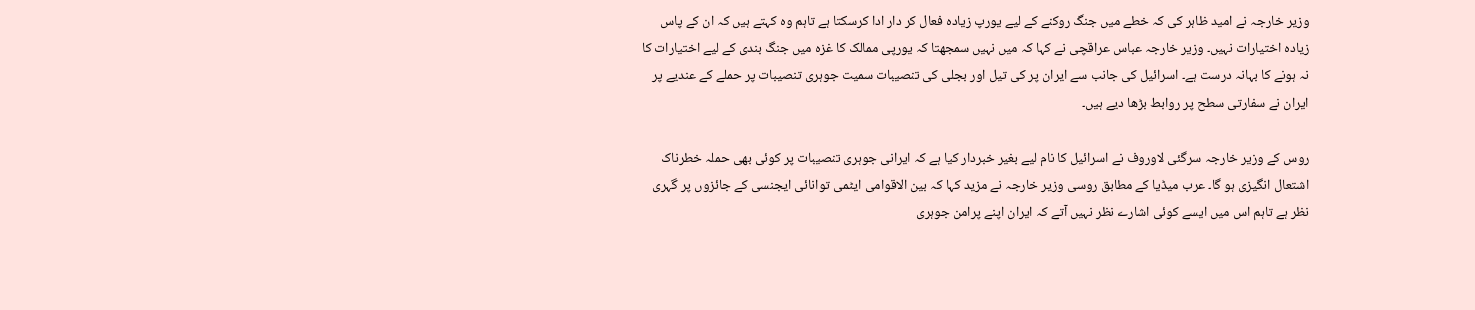وزیر خارجہ نے امید ظاہر کی کہ خطے میں جنگ روکنے کے لیے یورپ زیادہ فعال کر دار ادا کرسکتا ہے تاہم وہ کہتے ہیں کہ ان کے پاس زیادہ اختیارات نہیں۔ وزیر خارجہ عباس عراقچی نے کہا کہ میں نہیں سمجھتا کہ یورپی ممالک کا غزہ میں جنگ بندی کے لیے اختیارات کا نہ ہونے کا بہانہ درست ہے۔ اسرائیل کی جانب سے ایران پر کی تیل اور بجلی کی تنصیبات سمیت جوہری تنصیبات پر حملے کے عندیے پر ایران نے سفارتی سطح پر روابط بڑھا دیے ہیں۔

روس کے وزیر خارجہ سرگئی لاوروف نے اسرائیل کا نام لیے بغیر خبردار کیا ہے کہ ایرانی جوہری تنصیبات پر کوئی بھی حملہ خطرناک اشتعال انگیزی ہو گا۔ عرب میڈیا کے مطابق روسی وزیر خارجہ نے مزید کہا کہ بین الاقوامی ایٹمی توانائی ایجنسی کے جائزوں پر گہری نظر ہے تاہم اس میں ایسے کوئی اشارے نظر نہیں آتے کہ ایران اپنے پرامن جوہری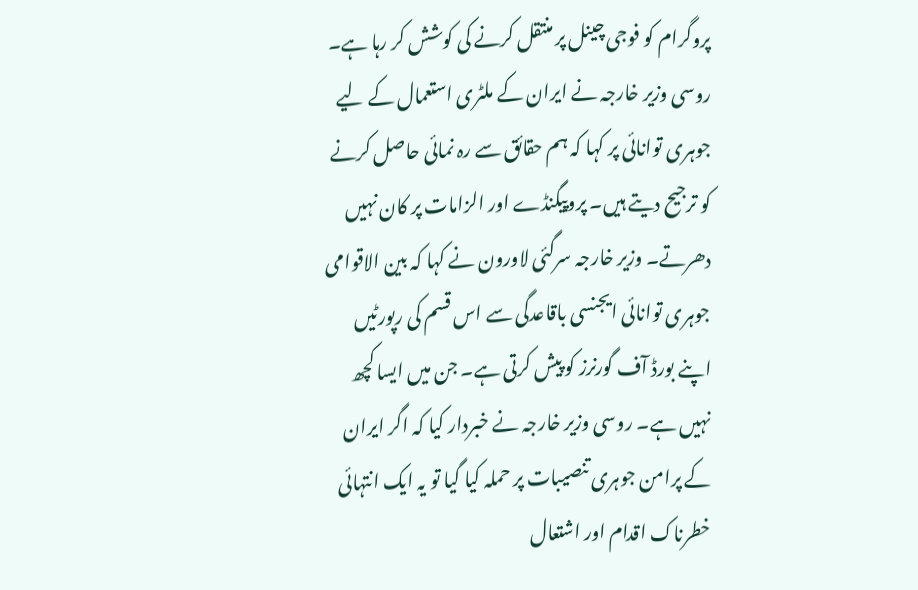پروگرام کو فوجی چینل پر منتقل کرنے کی کوشش کر رہا ہے۔ روسی وزیر خارجہ نے ایران کے ملٹری استعمال کے لیے جوہری توانائی پر کہا کہ ہم حقائق سے رہ نمائی حاصل کرنے کو ترجیح دیتے ہیں۔ پروپیگنڈے اور الزامات پر کان نہیں دھرتے۔ وزیر خارجہ سرگئی لاورون نے کہا کہ بین الاقوامی جوہری توانائی ایجنسی باقاعدگی سے اس قسم کی رپورٹیں اپنے بورڈ آف گورنرز کو پیش کرتی ہے۔ جن میں ایسا کچھ نہیں ہے۔ روسی وزیر خارجہ نے خبردار کیا کہ اگر ایران کے پرامن جوہری تنصیبات پر حملہ کیا گیا تو یہ ایک انتہائی خطرناک اقدام اور اشتعال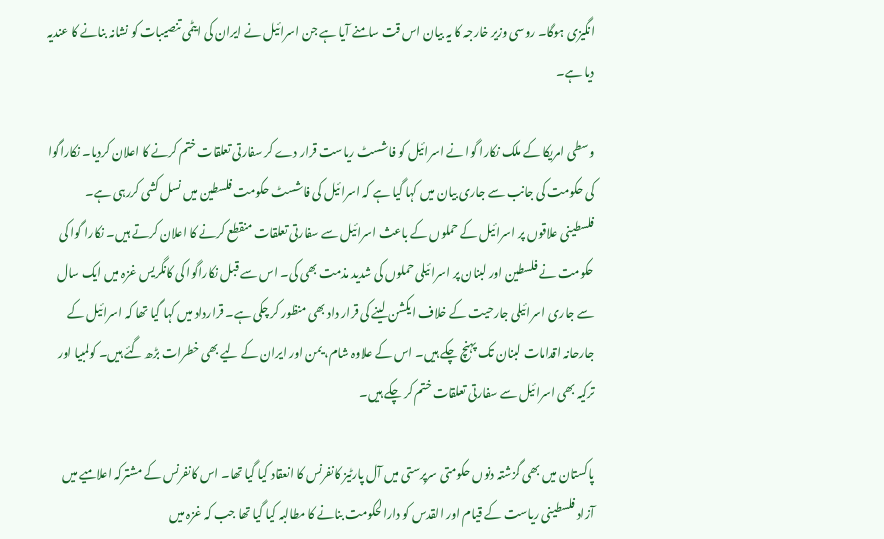انگیزی ہوگا۔ روسی وزیر خارجہ کا یہ بیان اس قت سامنے آیا ہے جن اسرائیل نے ایران کی ایٹمی تنصیبات کو نشانہ بنانے کا عندیہ دیا ہے۔

وسطی امریکا کے ملک نکارا گوا نے اسرائیل کو فاشسٹ ریاست قرار دے کر سفارتی تعلقات ختم کرنے کا اعلان کردیا۔ نکاراگوا کی حکومت کی جانب سے جاری بیان میں کہا گیا ہے کہ اسرائیل کی فاشسٹ حکومت فلسطین میں نسل کشی کررہی ہے۔ فلسطینی علاقوں پر اسرائیل کے حملوں کے باعث اسرائیل سے سفارتی تعلقات منقطع کرنے کا اعلان کرتے ہیں۔ نکارا گوا کی حکومت نے فلسطین اور لبنان پر اسرائیلی حملوں کی شدید مذمت بھی کی۔ اس سے قبل نکاراگوا کی کانگریس غزہ میں ایک سال سے جاری اسرائیلی جارحیت کے خلاف ایکشن لینے کی قرار داد بھی منظور کر چکی ہے۔ قرارداد میں کہا گیا تھا کہ اسرائیل کے جارحانہ اقدامات لبنان تک پہنچ چکے ہیں۔ اس کے علاوہ شام، یمن اور ایران کے لیے بھی خطرات بڑھ گئے ہیں۔ کولمبیا اور ترکیہ بھی اسرائیل سے سفارتی تعلقات ختم کر چکے ہیں۔

پاکستان میں بھی گزشتہ دنوں حکومتی سرپرستی میں آل پارٹیز کانفرنس کا انعقاد کیا گیا تھا۔ اس کانفرنس کے مشترکہ اعلامیے میں آزاد فلسطینی ریاست کے قیام اور القدس کو دارالحکومت بنانے کا مطالبہ کیا گیا تھا جب کہ غزہ میں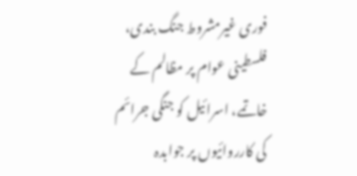فوری غیرمشروط جنگ بندی، فلسطینی عوام پر مظالم کے خاتمے، اسرائیل کو جنگی جرائم کی کارروائیوں پر جوابدہ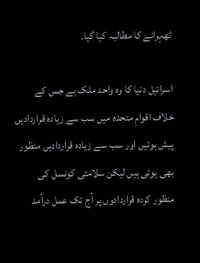ٹھہرانے کا مطالبہ کیا گیا۔

اسرائیل دنیا کا وہ واحد ملک ہے جس کے خلاف اقوامِ متحدہ میں سب سے زیادہ قراردادیں پیش ہوئیں اور سب سے زیادہ قراردادیں منظور بھی ہوئی ہیں لیکن سلامتی کونسل کی منظور کردہ قراردادوں پر آج تک عمل درآمد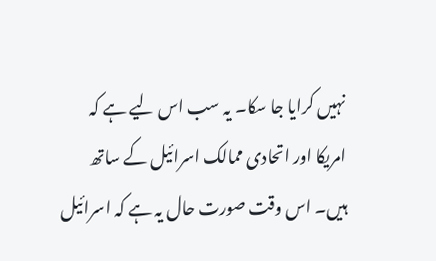نہیں کرایا جا سکا۔ یہ سب اس لیے ہے کہ امریکا اور اتحادی ممالک اسرائیل کے ساتھ ہیں۔ اس وقت صورت حال یہ ہے کہ اسرائیل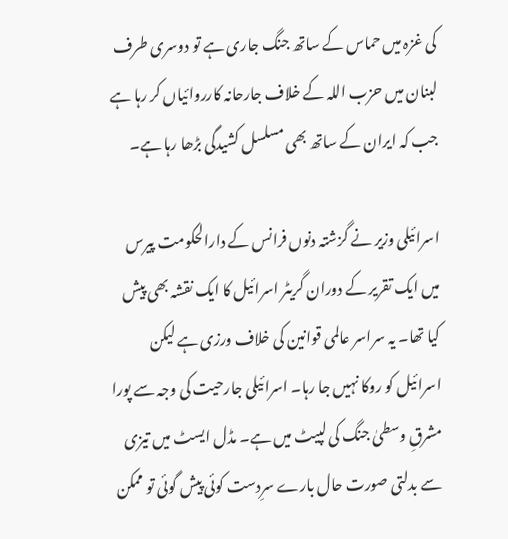کی غزہ میں حماس کے ساتھ جنگ جاری ہے تو دوسری طرف لبنان میں حزب اللہ کے خلاف جارحانہ کارروائیاں کر رہا ہے جب کہ ایران کے ساتھ بھی مسلسل کشیدگی بڑھا رہا ہے۔

اسرائیلی وزیر نے گزشتہ دنوں فرانس کے دارالحکومت پیرس میں ایک تقریر کے دوران گریٹر اسرائیل کا ایک نقشہ بھی پیش کیا تھا۔ یہ سراسر عالمی قوانین کی خلاف ورزی ہے لیکن اسرائیل کو روکا نہیں جا رہا۔ اسرائیلی جارحیت کی وجہ سے پورا مشرقِ وسطیٰ جنگ کی لپیٹ میں ہے۔ مڈل ایسٹ میں تیزی سے بدلتی صورت حال بارے سرِدست کوئی پیش گوئی تو ممکن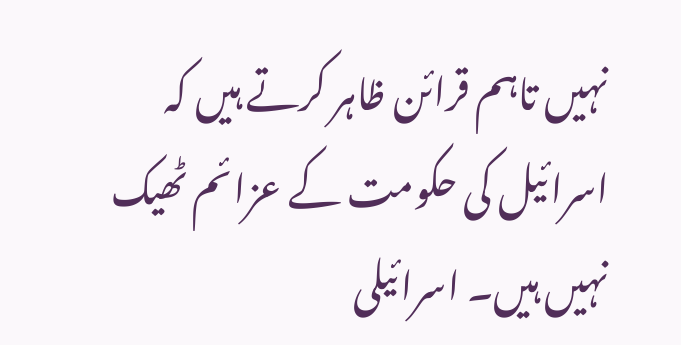نہیں تاہم قرائن ظاہر کرتے ہیں کہ اسرائیل کی حکومت کے عزائم ٹھیک نہیں ہیں۔ اسرائیلی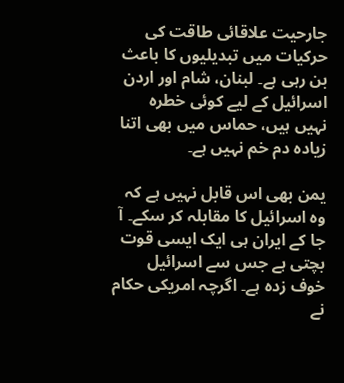جارحیت علاقائی طاقت کی حرکیات میں تبدیلیوں کا باعث بن رہی ہے۔ لبنان، شام اور اردن اسرائیل کے لیے کوئی خطرہ نہیں ہیں، حماس میں بھی اتنا زیادہ دم خم نہیں ہے۔

یمن بھی اس قابل نہیں ہے کہ وہ اسرائیل کا مقابلہ کر سکے۔ آ جا کے ایران ہی ایک ایسی قوت بچتی ہے جس سے اسرائیل خوف زدہ ہے۔ اگرچہ امریکی حکام نے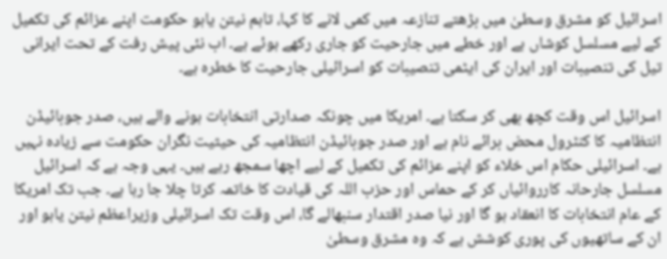اسرائیل کو مشرق وسطیٰ میں بڑھتے تنازعہ میں کمی لانے کا کہا، تاہم نیتن یاہو حکومت اپنے عزائم کی تکمیل کے لیے مسلسل کوشاں ہے اور خطے میں جارحیت کو جاری رکھے ہوئے ہے۔ اب نئی پیش رفت کے تحت ایرانی تیل کی تنصیبات اور ایران کی ایٹمی تنصیبات کو اسرائیلی جارحیت کا خطرہ ہے۔

اسرائیل اس وقت کچھ بھی کر سکتا ہے۔ امریکا میں چونکہ صدارتی انتخابات ہونے والے ہیں، صدر جوبائیڈن انتظامیہ کا کنٹرول محض برائے نام ہے اور صدر جوبائیڈن انتظامیہ کی حیثیت نگران حکومت سے زیادہ نہیں ہے۔ اسرائیلی حکام اس خلاء کو اپنے عزائم کی تکمیل کے لیے اچھا سمجھ رہے ہیں۔ یہی وجہ ہے کہ اسرائیل مسلسل جارحانہ کارروائیاں کر کے حماس اور حزب اللہ کی قیادت کا خاتمہ کرتا چلا جا رہا ہے۔ جب تک امریکا کے عام انتخابات کا انعقاد ہو گا اور نیا صدر اقتدار سنبھالے گا، اس وقت تک اسرائیلی وزیراعظم نیتن یاہو اور ان کے ساتھیوں کی پوری کوشش ہے کہ وہ مشرق وسطیٰ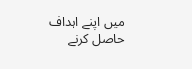میں اپنے اہداف حاصل کرنے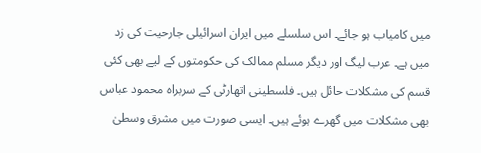میں کامیاب ہو جائے۔ اس سلسلے میں ایران اسرائیلی جارحیت کی زد میں ہے۔ عرب لیگ اور دیگر مسلم ممالک کی حکومتوں کے لیے بھی کئی قسم کی مشکلات حائل ہیں۔ فلسطینی اتھارٹی کے سربراہ محمود عباس بھی مشکلات میں گھرے ہوئے ہیں۔ ایسی صورت میں مشرق وسطیٰ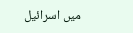میں اسرائیل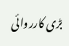بڑی کارروائی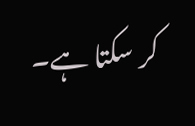کر سکتا ہے۔